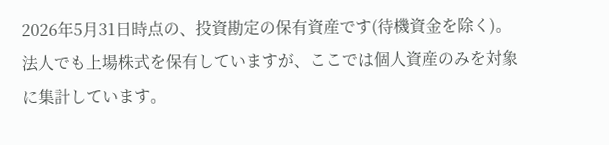2026年5月31日時点の、投資勘定の保有資産です(待機資金を除く)。法人でも上場株式を保有していますが、ここでは個人資産のみを対象に集計しています。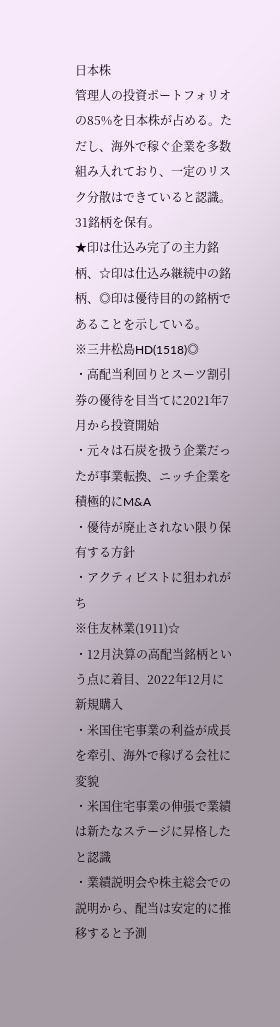日本株
管理人の投資ポートフォリオの85%を日本株が占める。ただし、海外で稼ぐ企業を多数組み入れており、一定のリスク分散はできていると認識。31銘柄を保有。
★印は仕込み完了の主力銘柄、☆印は仕込み継続中の銘柄、◎印は優待目的の銘柄であることを示している。
※三井松島HD(1518)◎
・高配当利回りとスーツ割引券の優待を目当てに2021年7月から投資開始
・元々は石炭を扱う企業だったが事業転換、ニッチ企業を積極的にM&A
・優待が廃止されない限り保有する方針
・アクティビストに狙われがち
※住友林業(1911)☆
・12月決算の高配当銘柄という点に着目、2022年12月に新規購入
・米国住宅事業の利益が成長を牽引、海外で稼げる会社に変貌
・米国住宅事業の伸張で業績は新たなステージに昇格したと認識
・業績説明会や株主総会での説明から、配当は安定的に推移すると予測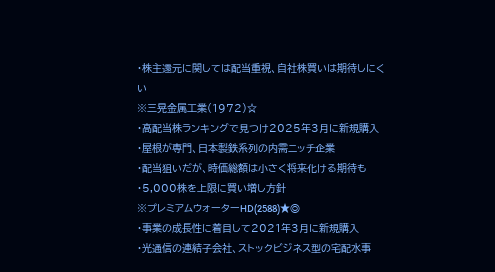・株主還元に関しては配当重視、自社株買いは期待しにくい
※三晃金属工業(1972)☆
・高配当株ランキングで見つけ2025年3月に新規購入
・屋根が専門、日本製鉄系列の内需ニッチ企業
・配当狙いだが、時価総額は小さく将来化ける期待も
・5,000株を上限に買い増し方針
※プレミアムウォーターHD(2588)★◎
・事業の成長性に着目して2021年3月に新規購入
・光通信の連結子会社、ストックビジネス型の宅配水事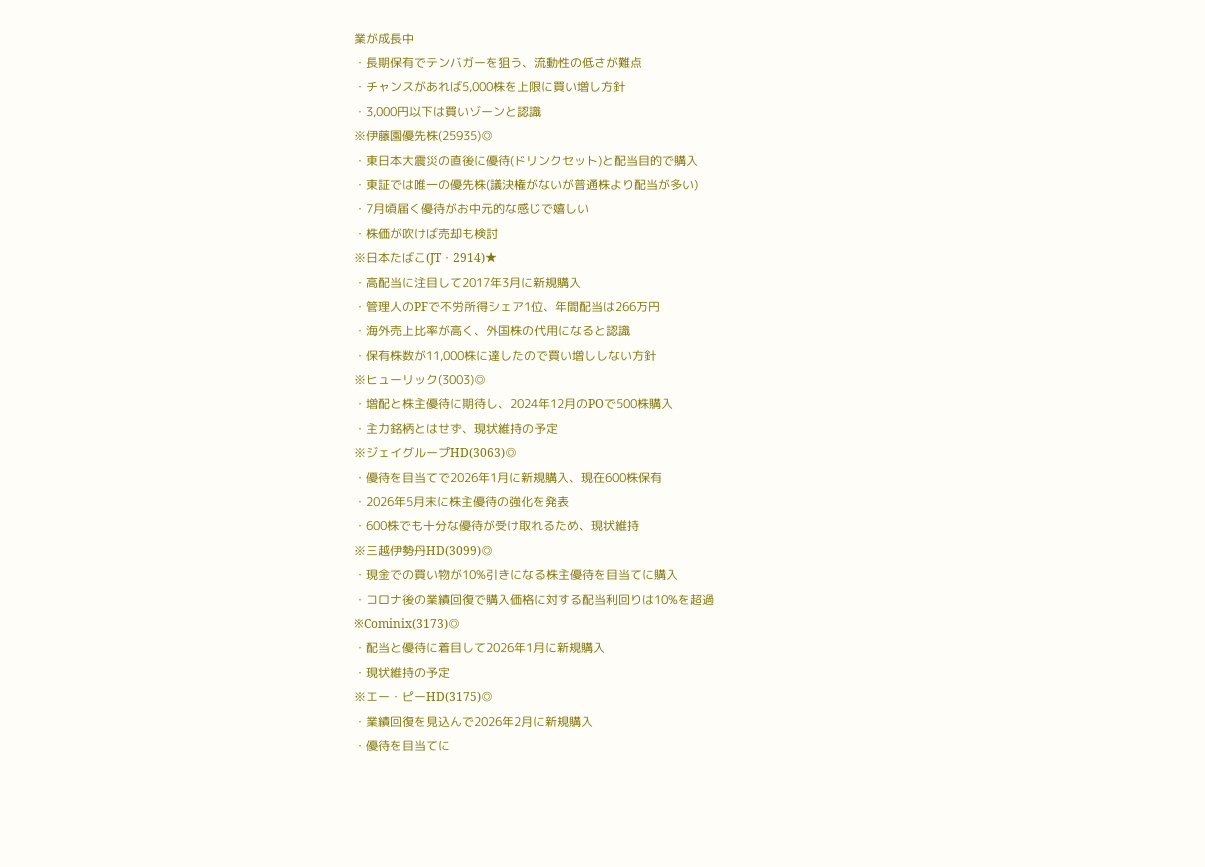業が成長中
・長期保有でテンバガーを狙う、流動性の低さが難点
・チャンスがあれば5,000株を上限に買い増し方針
・3,000円以下は買いゾーンと認識
※伊藤園優先株(25935)◎
・東日本大震災の直後に優待(ドリンクセット)と配当目的で購入
・東証では唯一の優先株(議決権がないが普通株より配当が多い)
・7月頃届く優待がお中元的な感じで嬉しい
・株価が吹けば売却も検討
※日本たばこ(JT・2914)★
・高配当に注目して2017年3月に新規購入
・管理人のPFで不労所得シェア1位、年間配当は266万円
・海外売上比率が高く、外国株の代用になると認識
・保有株数が11,000株に達したので買い増ししない方針
※ヒューリック(3003)◎
・増配と株主優待に期待し、2024年12月のPOで500株購入
・主力銘柄とはせず、現状維持の予定
※ジェイグループHD(3063)◎
・優待を目当てで2026年1月に新規購入、現在600株保有
・2026年5月末に株主優待の強化を発表
・600株でも十分な優待が受け取れるため、現状維持
※三越伊勢丹HD(3099)◎
・現金での買い物が10%引きになる株主優待を目当てに購入
・コロナ後の業績回復で購入価格に対する配当利回りは10%を超過
※Cominix(3173)◎
・配当と優待に着目して2026年1月に新規購入
・現状維持の予定
※エー・ピーHD(3175)◎
・業績回復を見込んで2026年2月に新規購入
・優待を目当てに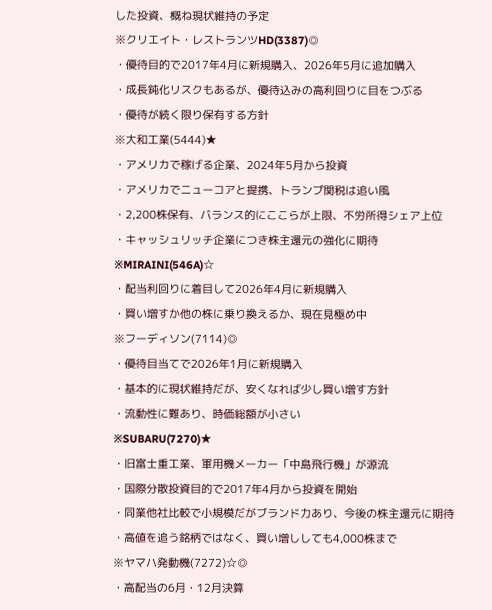した投資、概ね現状維持の予定
※クリエイト・レストランツHD(3387)◎
・優待目的で2017年4月に新規購入、2026年5月に追加購入
・成長鈍化リスクもあるが、優待込みの高利回りに目をつぶる
・優待が続く限り保有する方針
※大和工業(5444)★
・アメリカで稼げる企業、2024年5月から投資
・アメリカでニューコアと提携、トランプ関税は追い風
・2,200株保有、バランス的にここらが上限、不労所得シェア上位
・キャッシュリッチ企業につき株主還元の強化に期待
※MIRAINI(546A)☆
・配当利回りに着目して2026年4月に新規購入
・買い増すか他の株に乗り換えるか、現在見極め中
※フーディソン(7114)◎
・優待目当てで2026年1月に新規購入
・基本的に現状維持だが、安くなれば少し買い増す方針
・流動性に難あり、時価総額が小さい
※SUBARU(7270)★
・旧富士重工業、軍用機メーカー「中島飛行機」が源流
・国際分散投資目的で2017年4月から投資を開始
・同業他社比較で小規模だがブランド力あり、今後の株主還元に期待
・高値を追う銘柄ではなく、買い増ししても4,000株まで
※ヤマハ発動機(7272)☆◎
・高配当の6月・12月決算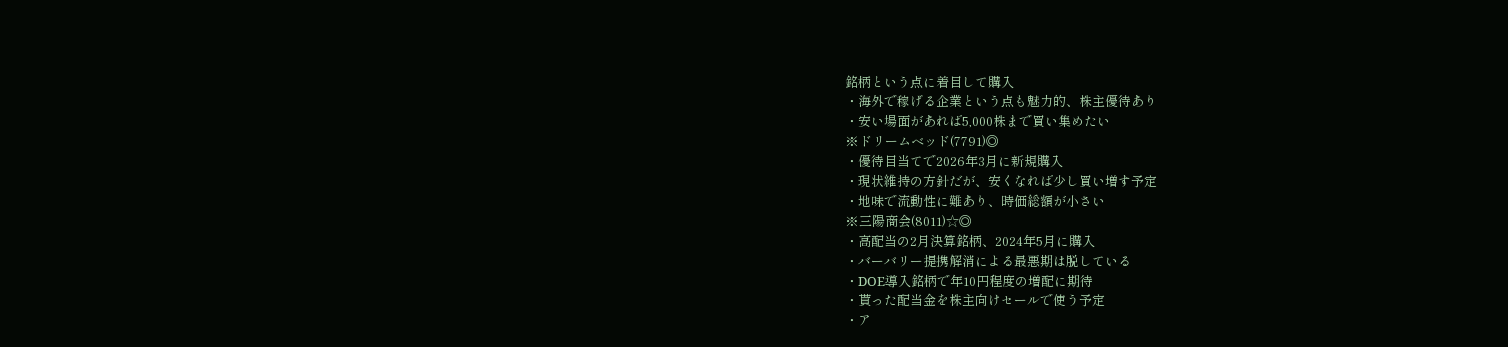銘柄という点に着目して購入
・海外で稼げる企業という点も魅力的、株主優待あり
・安い場面があれば5,000株まで買い集めたい
※ドリームベッド(7791)◎
・優待目当てで2026年3月に新規購入
・現状維持の方針だが、安くなれば少し買い増す予定
・地味で流動性に難あり、時価総額が小さい
※三陽商会(8011)☆◎
・高配当の2月決算銘柄、2024年5月に購入
・バーバリー提携解消による最悪期は脱している
・DOE導入銘柄で年10円程度の増配に期待
・貰った配当金を株主向けセールで使う予定
・ア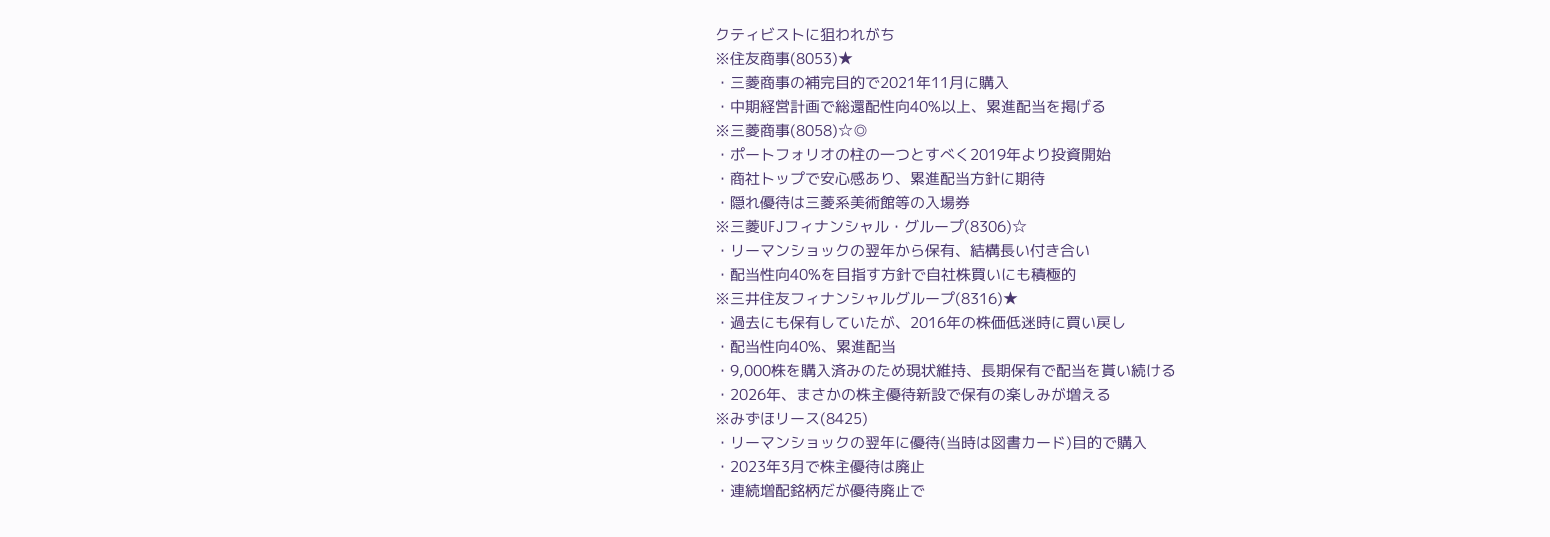クティビストに狙われがち
※住友商事(8053)★
・三菱商事の補完目的で2021年11月に購入
・中期経営計画で総還配性向40%以上、累進配当を掲げる
※三菱商事(8058)☆◎
・ポートフォリオの柱の一つとすべく2019年より投資開始
・商社トップで安心感あり、累進配当方針に期待
・隠れ優待は三菱系美術館等の入場券
※三菱UFJフィナンシャル・グループ(8306)☆
・リーマンショックの翌年から保有、結構長い付き合い
・配当性向40%を目指す方針で自社株買いにも積極的
※三井住友フィナンシャルグループ(8316)★
・過去にも保有していたが、2016年の株価低迷時に買い戻し
・配当性向40%、累進配当
・9,000株を購入済みのため現状維持、長期保有で配当を貰い続ける
・2026年、まさかの株主優待新設で保有の楽しみが増える
※みずほリース(8425)
・リーマンショックの翌年に優待(当時は図書カード)目的で購入
・2023年3月で株主優待は廃止
・連続増配銘柄だが優待廃止で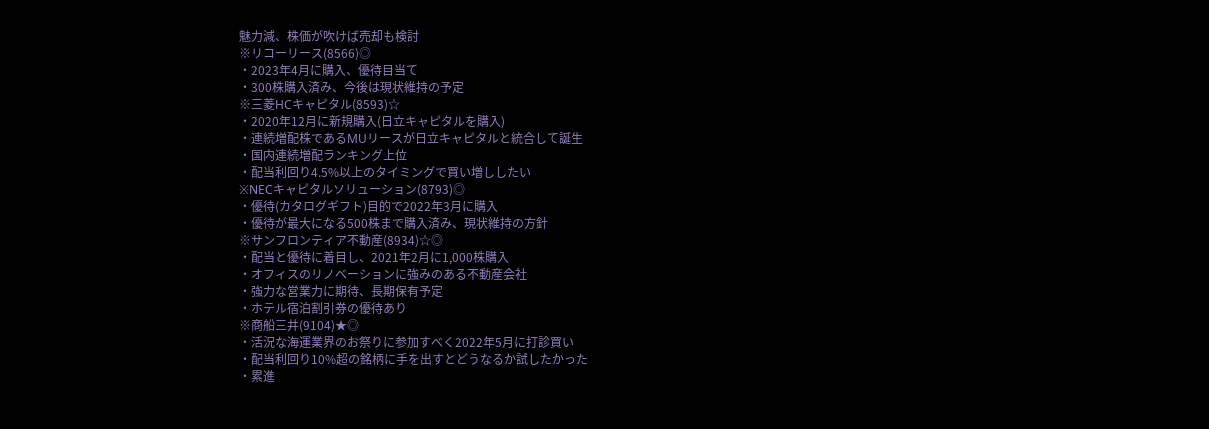魅力減、株価が吹けば売却も検討
※リコーリース(8566)◎
・2023年4月に購入、優待目当て
・300株購入済み、今後は現状維持の予定
※三菱HCキャピタル(8593)☆
・2020年12月に新規購入(日立キャピタルを購入)
・連続増配株であるMUリースが日立キャピタルと統合して誕生
・国内連続増配ランキング上位
・配当利回り4.5%以上のタイミングで買い増ししたい
※NECキャピタルソリューション(8793)◎
・優待(カタログギフト)目的で2022年3月に購入
・優待が最大になる500株まで購入済み、現状維持の方針
※サンフロンティア不動産(8934)☆◎
・配当と優待に着目し、2021年2月に1,000株購入
・オフィスのリノベーションに強みのある不動産会社
・強力な営業力に期待、長期保有予定
・ホテル宿泊割引券の優待あり
※商船三井(9104)★◎
・活況な海運業界のお祭りに参加すべく2022年5月に打診買い
・配当利回り10%超の銘柄に手を出すとどうなるか試したかった
・累進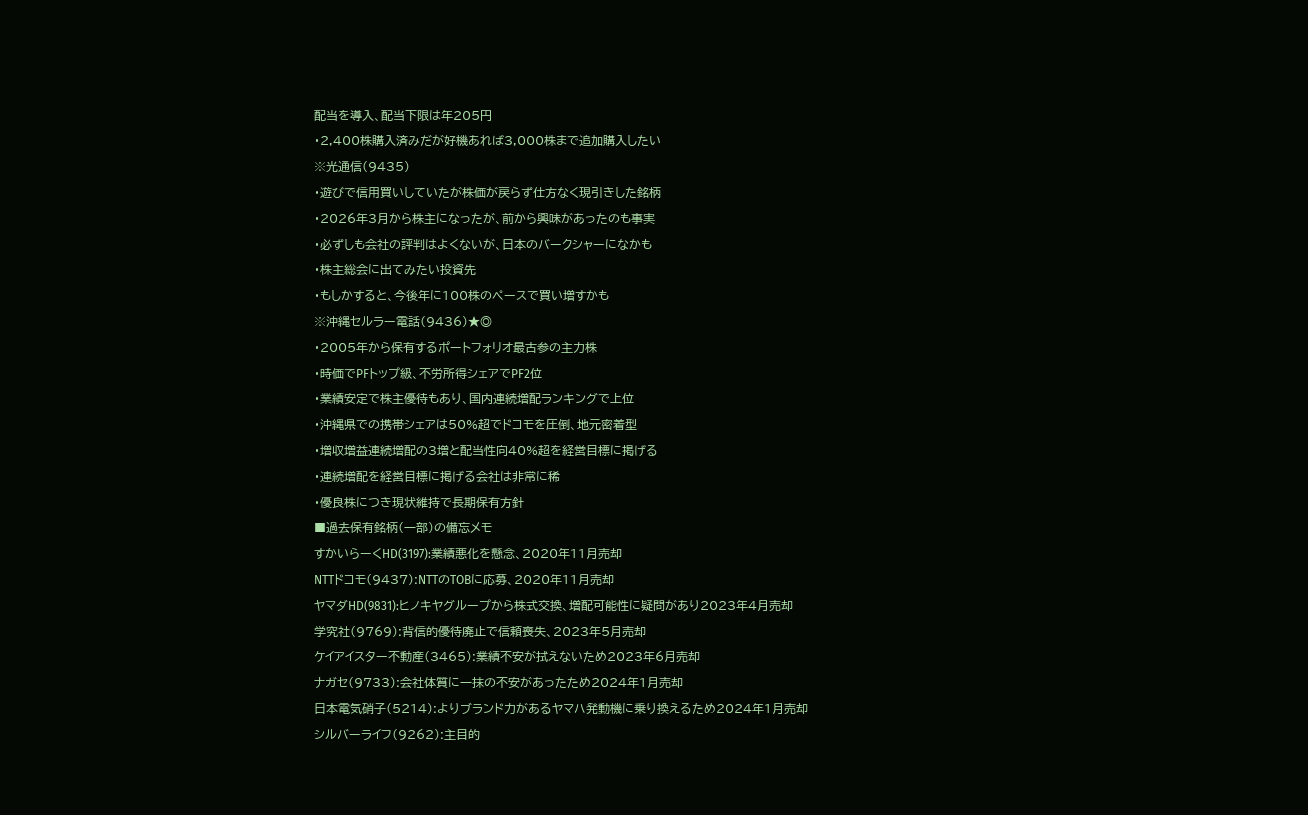配当を導入、配当下限は年205円
・2,400株購入済みだが好機あれば3,000株まで追加購入したい
※光通信(9435)
・遊びで信用買いしていたが株価が戻らず仕方なく現引きした銘柄
・2026年3月から株主になったが、前から興味があったのも事実
・必ずしも会社の評判はよくないが、日本のバークシャーになかも
・株主総会に出てみたい投資先
・もしかすると、今後年に100株のペースで買い増すかも
※沖縄セルラー電話(9436)★◎
・2005年から保有するポートフォリオ最古参の主力株
・時価でPFトップ級、不労所得シェアでPF2位
・業績安定で株主優待もあり、国内連続増配ランキングで上位
・沖縄県での携帯シェアは50%超でドコモを圧倒、地元密着型
・増収増益連続増配の3増と配当性向40%超を経営目標に掲げる
・連続増配を経営目標に掲げる会社は非常に稀
・優良株につき現状維持で長期保有方針
■過去保有銘柄(一部)の備忘メモ
すかいらーくHD(3197):業績悪化を懸念、2020年11月売却
NTTドコモ(9437):NTTのTOBに応募、2020年11月売却
ヤマダHD(9831):ヒノキヤグループから株式交換、増配可能性に疑問があり2023年4月売却
学究社(9769):背信的優待廃止で信頼喪失、2023年5月売却
ケイアイスター不動産(3465):業績不安が拭えないため2023年6月売却
ナガセ(9733):会社体質に一抹の不安があったため2024年1月売却
日本電気硝子(5214):よりブランド力があるヤマハ発動機に乗り換えるため2024年1月売却
シルバーライフ(9262):主目的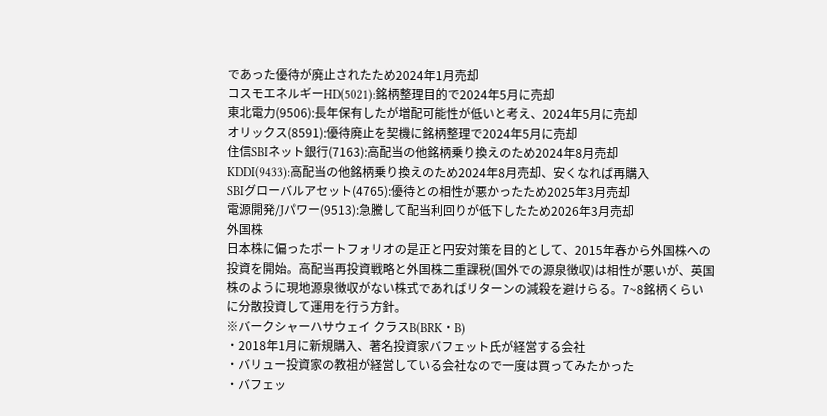であった優待が廃止されたため2024年1月売却
コスモエネルギーHD(5021):銘柄整理目的で2024年5月に売却
東北電力(9506):長年保有したが増配可能性が低いと考え、2024年5月に売却
オリックス(8591):優待廃止を契機に銘柄整理で2024年5月に売却
住信SBIネット銀行(7163):高配当の他銘柄乗り換えのため2024年8月売却
KDDI(9433):高配当の他銘柄乗り換えのため2024年8月売却、安くなれば再購入
SBIグローバルアセット(4765):優待との相性が悪かったため2025年3月売却
電源開発/Jパワー(9513):急騰して配当利回りが低下したため2026年3月売却
外国株
日本株に偏ったポートフォリオの是正と円安対策を目的として、2015年春から外国株への投資を開始。高配当再投資戦略と外国株二重課税(国外での源泉徴収)は相性が悪いが、英国株のように現地源泉徴収がない株式であればリターンの減殺を避けらる。7~8銘柄くらいに分散投資して運用を行う方針。
※バークシャーハサウェイ クラスB(BRK・B)
・2018年1月に新規購入、著名投資家バフェット氏が経営する会社
・バリュー投資家の教祖が経営している会社なので一度は買ってみたかった
・バフェッ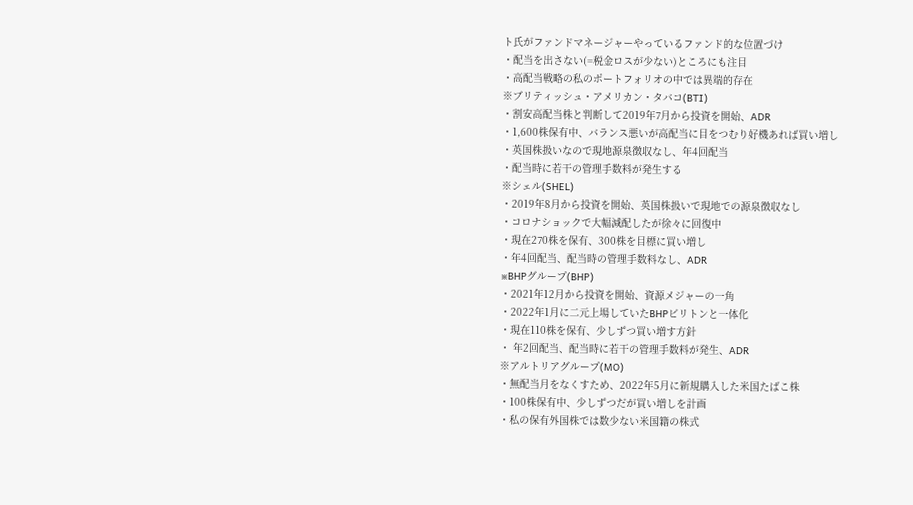ト氏がファンドマネージャーやっているファンド的な位置づけ
・配当を出さない(=税金ロスが少ない)ところにも注目
・高配当戦略の私のポートフォリオの中では異端的存在
※ブリティッシュ・アメリカン・タバコ(BTI)
・割安高配当株と判断して2019年7月から投資を開始、ADR
・1,600株保有中、バランス悪いが高配当に目をつむり好機あれば買い増し
・英国株扱いなので現地源泉徴収なし、年4回配当
・配当時に若干の管理手数料が発生する
※シェル(SHEL)
・2019年8月から投資を開始、英国株扱いで現地での源泉徴収なし
・コロナショックで大幅減配したが徐々に回復中
・現在270株を保有、300株を目標に買い増し
・年4回配当、配当時の管理手数料なし、ADR
※BHPグループ(BHP)
・2021年12月から投資を開始、資源メジャーの一角
・2022年1月に二元上場していたBHPビリトンと一体化
・現在110株を保有、少しずつ買い増す方針
・ 年2回配当、配当時に若干の管理手数料が発生、ADR
※アルトリアグループ(MO)
・無配当月をなくすため、2022年5月に新規購入した米国たばこ株
・100株保有中、少しずつだが買い増しを計画
・私の保有外国株では数少ない米国籍の株式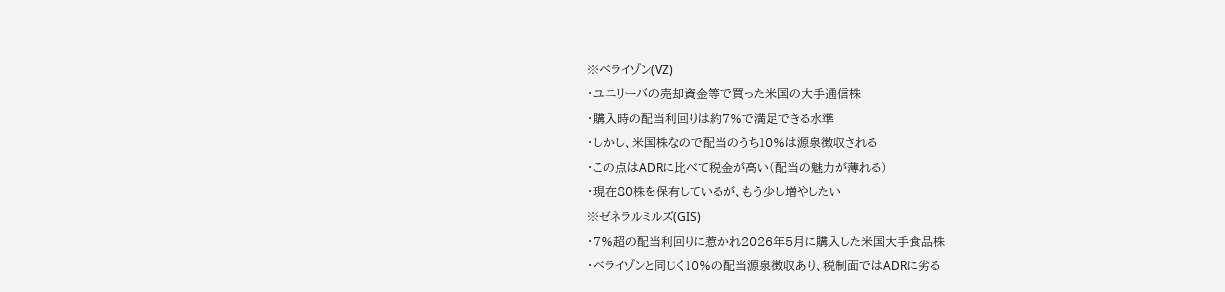※ベライゾン(VZ)
・ユニリーバの売却資金等で買った米国の大手通信株
・購入時の配当利回りは約7%で満足できる水準
・しかし、米国株なので配当のうち10%は源泉徴収される
・この点はADRに比べて税金が高い(配当の魅力が薄れる)
・現在80株を保有しているが、もう少し増やしたい
※ゼネラルミルズ(GIS)
・7%超の配当利回りに惹かれ2026年5月に購入した米国大手食品株
・ベライゾンと同じく10%の配当源泉徴収あり、税制面ではADRに劣る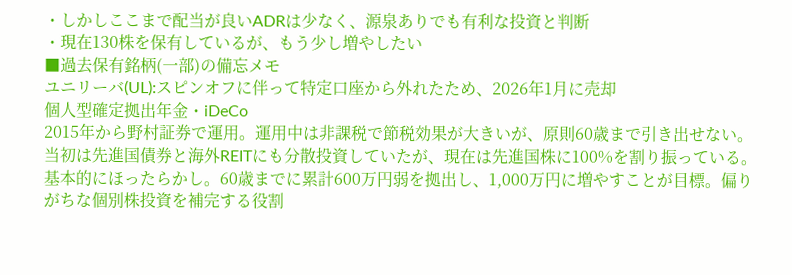・しかしここまで配当が良いADRは少なく、源泉ありでも有利な投資と判断
・現在130株を保有しているが、もう少し増やしたい
■過去保有銘柄(一部)の備忘メモ
ユニリーバ(UL):スピンオフに伴って特定口座から外れたため、2026年1月に売却
個人型確定拠出年金・iDeCo
2015年から野村証券で運用。運用中は非課税で節税効果が大きいが、原則60歳まで引き出せない。当初は先進国債券と海外REITにも分散投資していたが、現在は先進国株に100%を割り振っている。基本的にほったらかし。60歳までに累計600万円弱を拠出し、1,000万円に増やすことが目標。偏りがちな個別株投資を補完する役割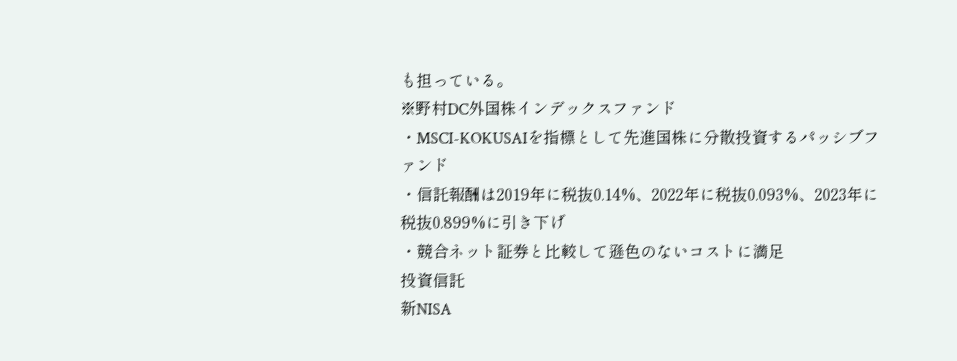も担っている。
※野村DC外国株インデックスファンド
・MSCI-KOKUSAIを指標として先進国株に分散投資するパッシブファンド
・信託報酬は2019年に税抜0.14%、2022年に税抜0.093%、2023年に税抜0.899%に引き下げ
・競合ネット証券と比較して遜色のないコストに満足
投資信託
新NISA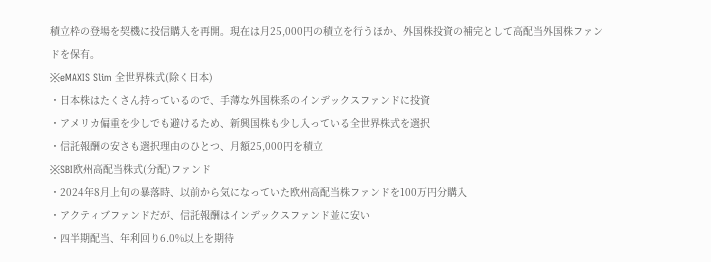積立枠の登場を契機に投信購入を再開。現在は月25,000円の積立を行うほか、外国株投資の補完として高配当外国株ファンドを保有。
※eMAXIS Slim 全世界株式(除く日本)
・日本株はたくさん持っているので、手薄な外国株系のインデックスファンドに投資
・アメリカ偏重を少しでも避けるため、新興国株も少し入っている全世界株式を選択
・信託報酬の安さも選択理由のひとつ、月額25,000円を積立
※SBI欧州高配当株式(分配)ファンド
・2024年8月上旬の暴落時、以前から気になっていた欧州高配当株ファンドを100万円分購入
・アクティブファンドだが、信託報酬はインデックスファンド並に安い
・四半期配当、年利回り6.0%以上を期待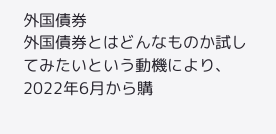外国債券
外国債券とはどんなものか試してみたいという動機により、2022年6月から購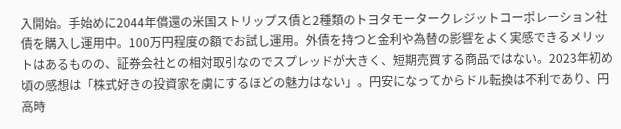入開始。手始めに2044年償還の米国ストリップス債と2種類のトヨタモータークレジットコーポレーション社債を購入し運用中。100万円程度の額でお試し運用。外債を持つと金利や為替の影響をよく実感できるメリットはあるものの、証券会社との相対取引なのでスプレッドが大きく、短期売買する商品ではない。2023年初め頃の感想は「株式好きの投資家を虜にするほどの魅力はない」。円安になってからドル転換は不利であり、円高時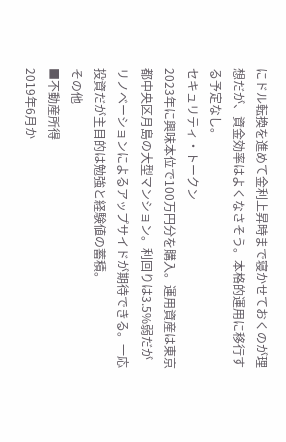にドル転換を進めて金利上昇時まで寝かせておくのが理想だが、資金効率はよくなさそう。本格的運用に移行する予定なし。
セキュリティ・トークン
2023年に興味本位で100万円分を購入。運用資産は東京都中央区月島の大型マンション。利回りは3.5%弱だがリノベーションによるアップサイドが期待できる。一応投資だが主目的は勉強と経験値の蓄積。
その他
■不動産所得
2019年6月か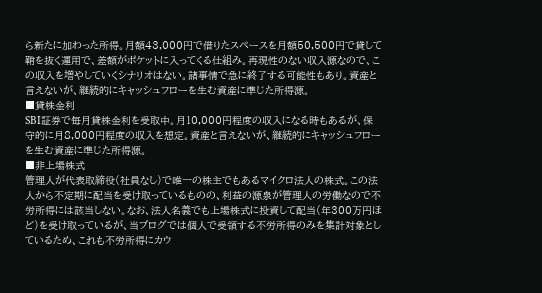ら新たに加わった所得。月額43,000円で借りたスペースを月額50,500円で貸して鞘を抜く運用で、差額がポケットに入ってくる仕組み。再現性のない収入源なので、この収入を増やしていくシナリオはない。諸事情で急に終了する可能性もあり。資産と言えないが、継続的にキャッシュフローを生む資産に準じた所得源。
■貸株金利
SBI証券で毎月貸株金利を受取中。月10,000円程度の収入になる時もあるが、保守的に月8,000円程度の収入を想定。資産と言えないが、継続的にキャッシュフローを生む資産に準じた所得源。
■非上場株式
管理人が代表取締役(社員なし)で唯一の株主でもあるマイクロ法人の株式。この法人から不定期に配当を受け取っているものの、利益の源泉が管理人の労働なので不労所得には該当しない。なお、法人名義でも上場株式に投資して配当(年300万円ほど)を受け取っているが、当ブログでは個人で受領する不労所得のみを集計対象としているため、これも不労所得にカウ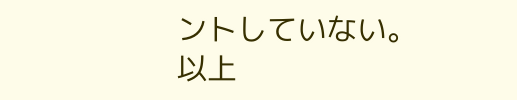ントしていない。
以上